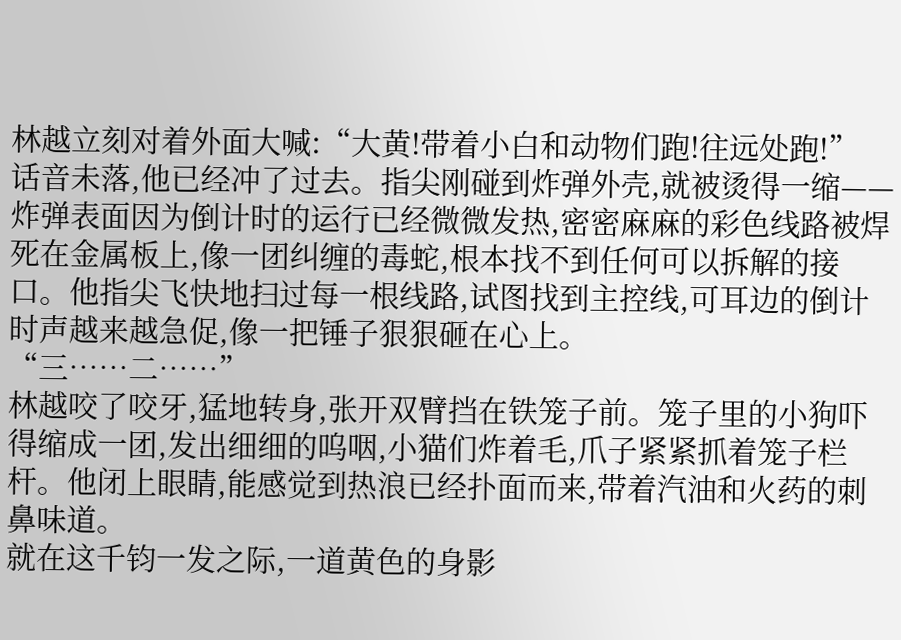林越立刻对着外面大喊:“大黄!带着小白和动物们跑!往远处跑!”
话音未落,他已经冲了过去。指尖刚碰到炸弹外壳,就被烫得一缩——炸弹表面因为倒计时的运行已经微微发热,密密麻麻的彩色线路被焊死在金属板上,像一团纠缠的毒蛇,根本找不到任何可以拆解的接口。他指尖飞快地扫过每一根线路,试图找到主控线,可耳边的倒计时声越来越急促,像一把锤子狠狠砸在心上。
“三……二……”
林越咬了咬牙,猛地转身,张开双臂挡在铁笼子前。笼子里的小狗吓得缩成一团,发出细细的呜咽,小猫们炸着毛,爪子紧紧抓着笼子栏杆。他闭上眼睛,能感觉到热浪已经扑面而来,带着汽油和火药的刺鼻味道。
就在这千钧一发之际,一道黄色的身影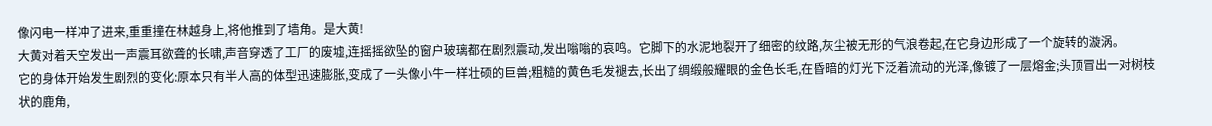像闪电一样冲了进来,重重撞在林越身上,将他推到了墙角。是大黄!
大黄对着天空发出一声震耳欲聋的长啸,声音穿透了工厂的废墟,连摇摇欲坠的窗户玻璃都在剧烈震动,发出嗡嗡的哀鸣。它脚下的水泥地裂开了细密的纹路,灰尘被无形的气浪卷起,在它身边形成了一个旋转的漩涡。
它的身体开始发生剧烈的变化:原本只有半人高的体型迅速膨胀,变成了一头像小牛一样壮硕的巨兽;粗糙的黄色毛发褪去,长出了绸缎般耀眼的金色长毛,在昏暗的灯光下泛着流动的光泽,像镀了一层熔金;头顶冒出一对树枝状的鹿角,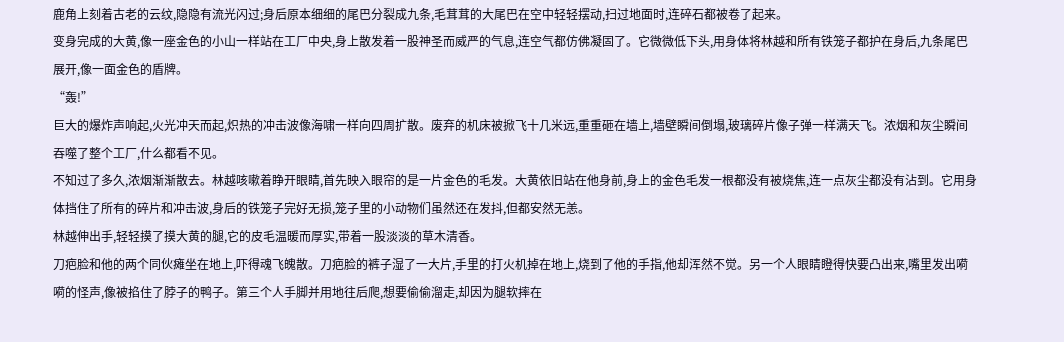鹿角上刻着古老的云纹,隐隐有流光闪过;身后原本细细的尾巴分裂成九条,毛茸茸的大尾巴在空中轻轻摆动,扫过地面时,连碎石都被卷了起来。
变身完成的大黄,像一座金色的小山一样站在工厂中央,身上散发着一股神圣而威严的气息,连空气都仿佛凝固了。它微微低下头,用身体将林越和所有铁笼子都护在身后,九条尾巴展开,像一面金色的盾牌。
“轰!”
巨大的爆炸声响起,火光冲天而起,炽热的冲击波像海啸一样向四周扩散。废弃的机床被掀飞十几米远,重重砸在墙上,墙壁瞬间倒塌,玻璃碎片像子弹一样满天飞。浓烟和灰尘瞬间吞噬了整个工厂,什么都看不见。
不知过了多久,浓烟渐渐散去。林越咳嗽着睁开眼睛,首先映入眼帘的是一片金色的毛发。大黄依旧站在他身前,身上的金色毛发一根都没有被烧焦,连一点灰尘都没有沾到。它用身体挡住了所有的碎片和冲击波,身后的铁笼子完好无损,笼子里的小动物们虽然还在发抖,但都安然无恙。
林越伸出手,轻轻摸了摸大黄的腿,它的皮毛温暖而厚实,带着一股淡淡的草木清香。
刀疤脸和他的两个同伙瘫坐在地上,吓得魂飞魄散。刀疤脸的裤子湿了一大片,手里的打火机掉在地上,烧到了他的手指,他却浑然不觉。另一个人眼睛瞪得快要凸出来,嘴里发出嗬嗬的怪声,像被掐住了脖子的鸭子。第三个人手脚并用地往后爬,想要偷偷溜走,却因为腿软摔在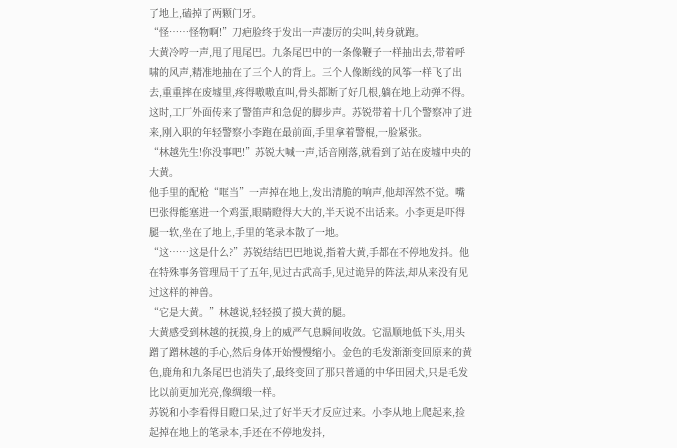了地上,磕掉了两颗门牙。
“怪……怪物啊!”刀疤脸终于发出一声凄厉的尖叫,转身就跑。
大黄冷哼一声,甩了甩尾巴。九条尾巴中的一条像鞭子一样抽出去,带着呼啸的风声,精准地抽在了三个人的背上。三个人像断线的风筝一样飞了出去,重重摔在废墟里,疼得嗷嗷直叫,骨头都断了好几根,躺在地上动弹不得。
这时,工厂外面传来了警笛声和急促的脚步声。苏锐带着十几个警察冲了进来,刚入职的年轻警察小李跑在最前面,手里拿着警棍,一脸紧张。
“林越先生!你没事吧!”苏锐大喊一声,话音刚落,就看到了站在废墟中央的大黄。
他手里的配枪“哐当”一声掉在地上,发出清脆的响声,他却浑然不觉。嘴巴张得能塞进一个鸡蛋,眼睛瞪得大大的,半天说不出话来。小李更是吓得腿一软,坐在了地上,手里的笔录本散了一地。
“这……这是什么?”苏锐结结巴巴地说,指着大黄,手都在不停地发抖。他在特殊事务管理局干了五年,见过古武高手,见过诡异的阵法,却从来没有见过这样的神兽。
“它是大黄。”林越说,轻轻摸了摸大黄的腿。
大黄感受到林越的抚摸,身上的威严气息瞬间收敛。它温顺地低下头,用头蹭了蹭林越的手心,然后身体开始慢慢缩小。金色的毛发渐渐变回原来的黄色,鹿角和九条尾巴也消失了,最终变回了那只普通的中华田园犬,只是毛发比以前更加光亮,像绸缎一样。
苏锐和小李看得目瞪口呆,过了好半天才反应过来。小李从地上爬起来,捡起掉在地上的笔录本,手还在不停地发抖,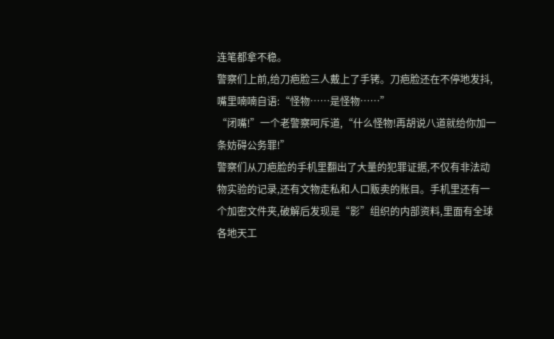连笔都拿不稳。
警察们上前,给刀疤脸三人戴上了手铐。刀疤脸还在不停地发抖,嘴里喃喃自语:“怪物……是怪物……”
“闭嘴!”一个老警察呵斥道,“什么怪物!再胡说八道就给你加一条妨碍公务罪!”
警察们从刀疤脸的手机里翻出了大量的犯罪证据,不仅有非法动物实验的记录,还有文物走私和人口贩卖的账目。手机里还有一个加密文件夹,破解后发现是“影”组织的内部资料,里面有全球各地天工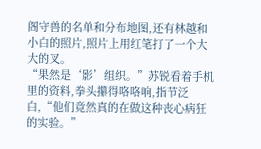阁守兽的名单和分布地图,还有林越和小白的照片,照片上用红笔打了一个大大的叉。
“果然是‘影’组织。”苏锐看着手机里的资料,拳头攥得咯咯响,指节泛白,“他们竟然真的在做这种丧心病狂的实验。”